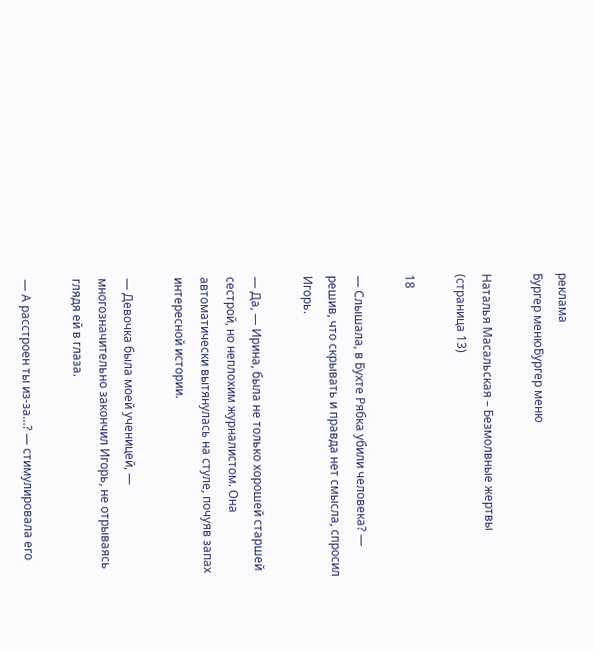реклама
Бургер менюБургер меню

Наталья Масальская – Безмолвные жертвы (страница 13)

18

— Слышала, в Бухте Рябка убили человека? — решив, что скрывать и правда нет смысла, спросил Игорь.

— Да, — Ирина, была не только хорошей старшей сестрой, но неплохим журналистом. Она автоматически вытянулась на стуле, почуяв запах интересной истории.

— Девочка была моей ученицей, — многозначительно закончил Игорь, не отрываясь глядя ей в глаза.

— А расстроен ты из-за…? — стимулировала его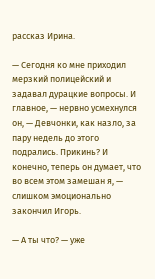рассказ Ирина.

— Сегодня ко мне приходил мерзкий полицейский и задавал дурацкие вопросы. И главное, — нервно усмехнулся он, — Девчонки, как назло, за пару недель до этого подрались. Прикинь? И конечно, теперь он думает, что во всем этом замешан я, — слишком эмоционально закончил Игорь.

— А ты что? — уже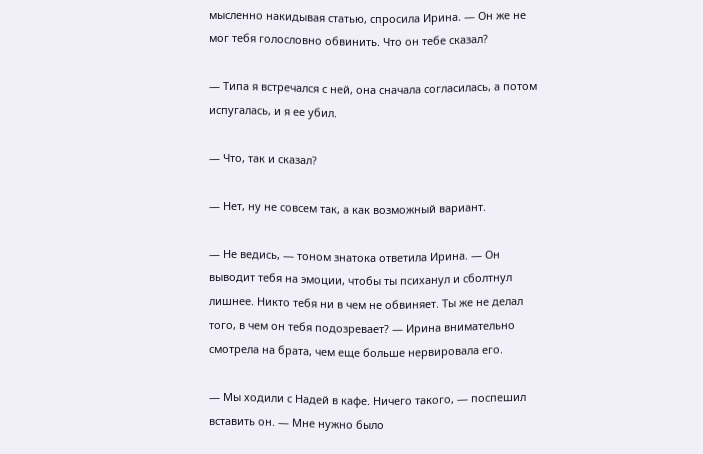мысленно накидывая статью, спросила Ирина. — Он же не мог тебя голословно обвинить. Что он тебе сказал?

— Типа я встречался с ней, она сначала согласилась, а потом испугалась, и я ее убил.

— Что, так и сказал?

— Нет, ну не совсем так, а как возможный вариант.

— Не ведись, — тоном знатока ответила Ирина. — Он выводит тебя на эмоции, чтобы ты психанул и сболтнул лишнее. Никто тебя ни в чем не обвиняет. Ты же не делал того, в чем он тебя подозревает? — Ирина внимательно смотрела на брата, чем еще больше нервировала его.

— Мы ходили с Надей в кафе. Ничего такого, — поспешил вставить он. — Мне нужно было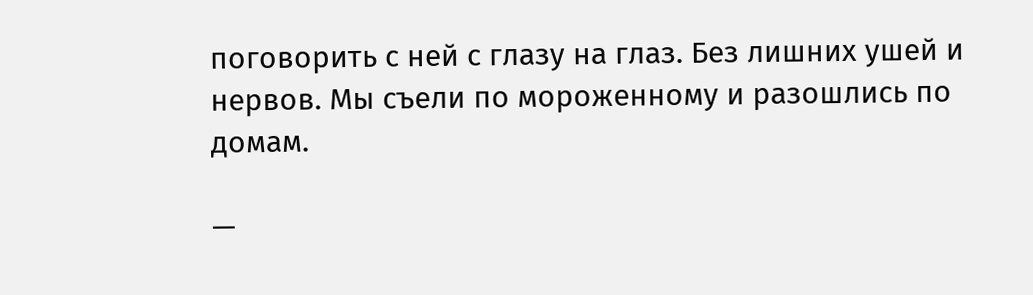поговорить с ней с глазу на глаз. Без лишних ушей и нервов. Мы съели по мороженному и разошлись по домам.

—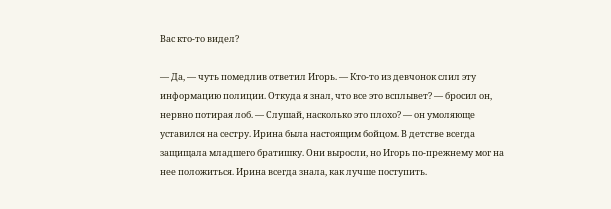Вас кто-то видел?

— Да, — чуть помедлив ответил Игорь. — Кто-то из девчонок слил эту информацию полиции. Откуда я знал, что все это всплывет? — бросил он, нервно потирая лоб. — Слушай, насколько это плохо? — он умоляюще уставился на сестру. Ирина была настоящим бойцом. В детстве всегда защищала младшего братишку. Они выросли, но Игорь по-прежнему мог на нее положиться. Ирина всегда знала, как лучше поступить.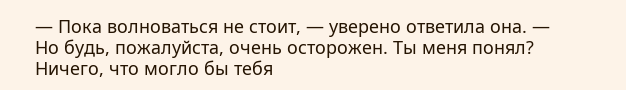— Пока волноваться не стоит, — уверено ответила она. — Но будь, пожалуйста, очень осторожен. Ты меня понял? Ничего, что могло бы тебя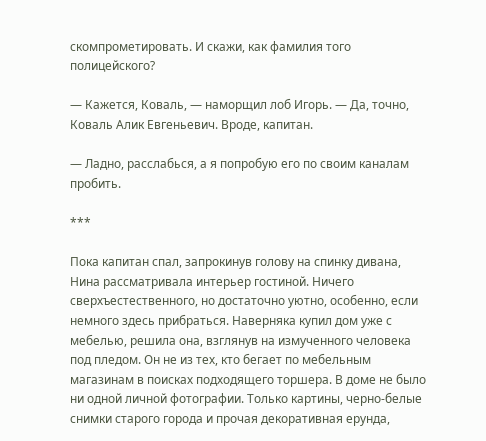скомпрометировать. И скажи, как фамилия того полицейского?

— Кажется, Коваль, — наморщил лоб Игорь. — Да, точно, Коваль Алик Евгеньевич. Вроде, капитан.

— Ладно, расслабься, а я попробую его по своим каналам пробить.

***

Пока капитан спал, запрокинув голову на спинку дивана, Нина рассматривала интерьер гостиной. Ничего сверхъестественного, но достаточно уютно, особенно, если немного здесь прибраться. Наверняка купил дом уже с мебелью, решила она, взглянув на измученного человека под пледом. Он не из тех, кто бегает по мебельным магазинам в поисках подходящего торшера. В доме не было ни одной личной фотографии. Только картины, черно-белые снимки старого города и прочая декоративная ерунда,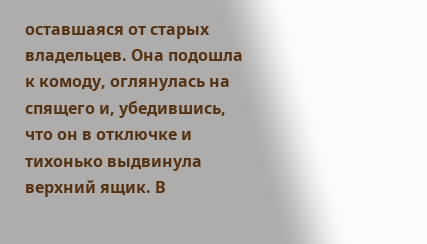оставшаяся от старых владельцев. Она подошла к комоду, оглянулась на спящего и, убедившись, что он в отключке и тихонько выдвинула верхний ящик. В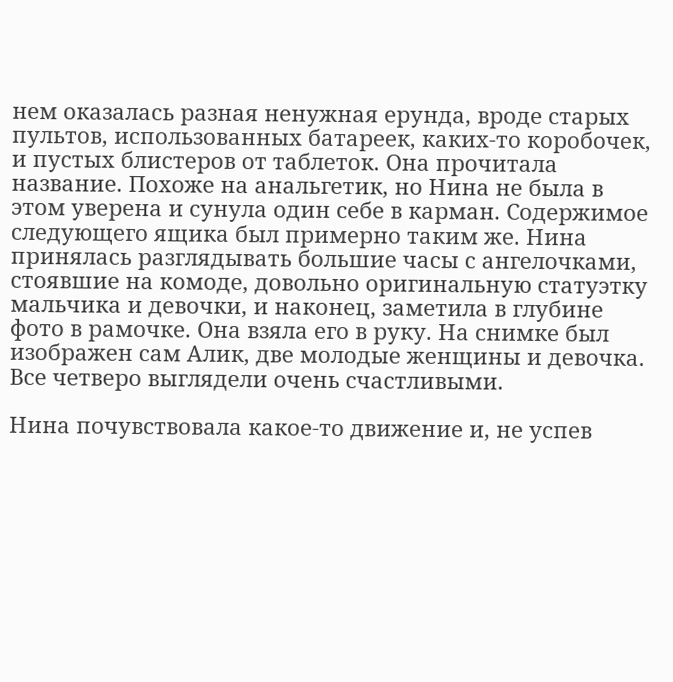нем оказалась разная ненужная ерунда, вроде старых пультов, использованных батареек, каких-то коробочек, и пустых блистеров от таблеток. Она прочитала название. Похоже на анальгетик, но Нина не была в этом уверена и сунула один себе в карман. Содержимое следующего ящика был примерно таким же. Нина принялась разглядывать большие часы с ангелочками, стоявшие на комоде, довольно оригинальную статуэтку мальчика и девочки, и наконец, заметила в глубине фото в рамочке. Она взяла его в руку. На снимке был изображен сам Алик, две молодые женщины и девочка. Все четверо выглядели очень счастливыми.

Нина почувствовала какое-то движение и, не успев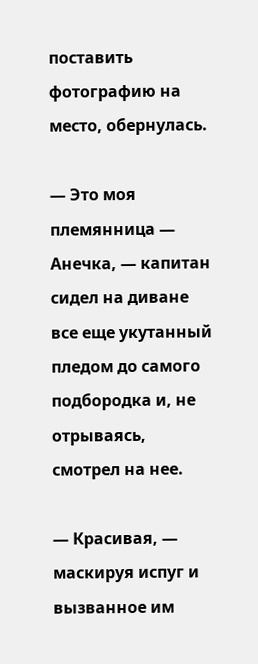поставить фотографию на место, обернулась.

— Это моя племянница — Анечка, — капитан сидел на диване все еще укутанный пледом до самого подбородка и, не отрываясь, смотрел на нее.

— Красивая, — маскируя испуг и вызванное им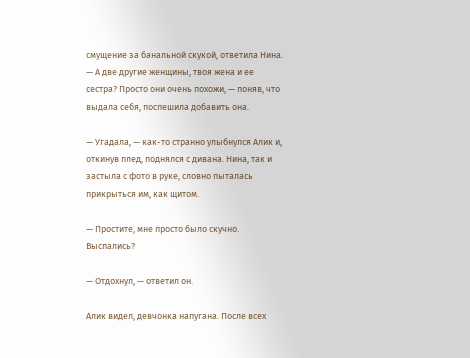смущение за банальной скукой, ответила Нина. — А две другие женщины, твоя жена и ее сестра? Просто они очень похожи, — поняв, что выдала себя, поспешила добавить она.

— Угадала, — как-то странно улыбнулся Алик и, откинув плед, поднялся с дивана. Нина, так и застыла с фото в руке, словно пыталась прикрыться им, как щитом.

— Простите, мне просто было скучно. Выспались?

— Отдохнул, — ответил он.

Алик видел, девчонка напугана. После всех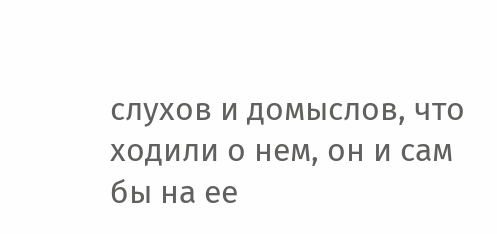слухов и домыслов, что ходили о нем, он и сам бы на ее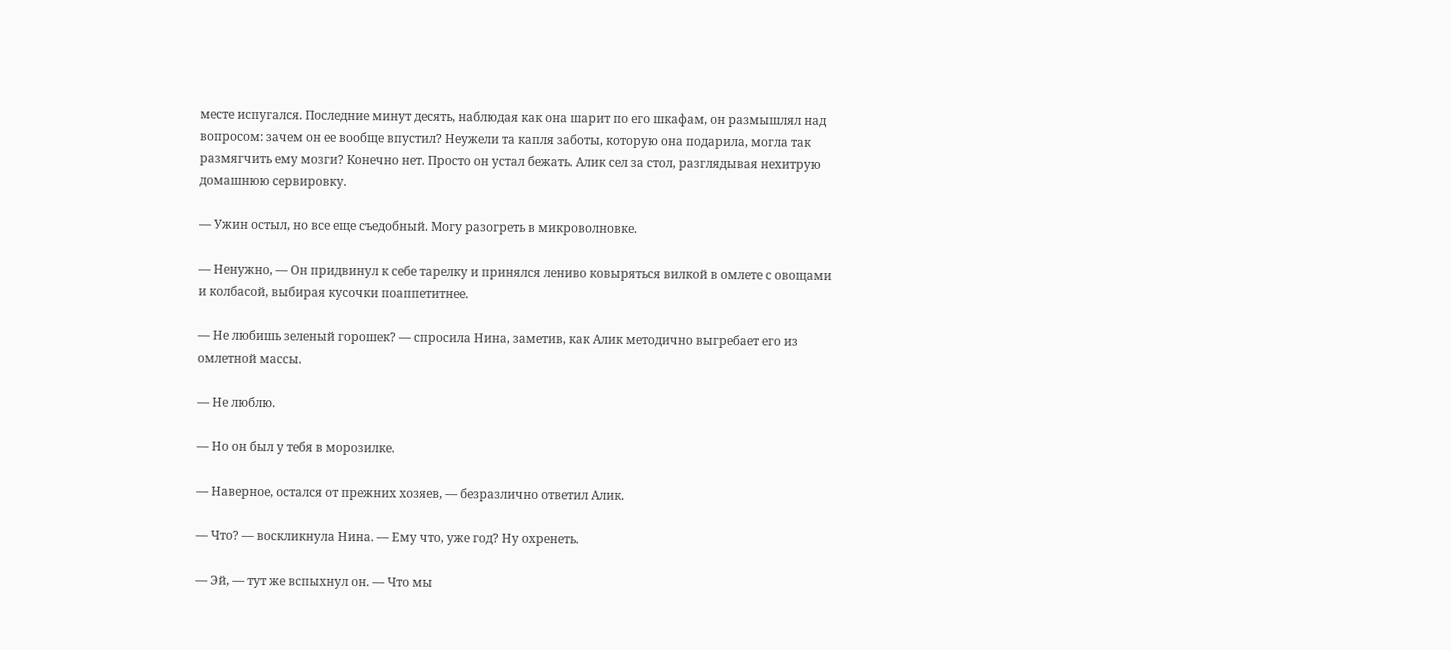месте испугался. Последние минут десять, наблюдая как она шарит по его шкафам, он размышлял над вопросом: зачем он ее вообще впустил? Неужели та капля заботы, которую она подарила, могла так размягчить ему мозги? Конечно нет. Просто он устал бежать. Алик сел за стол, разглядывая нехитрую домашнюю сервировку.

— Ужин остыл, но все еще съедобный. Могу разогреть в микроволновке.

— Ненужно, — Он придвинул к себе тарелку и принялся лениво ковыряться вилкой в омлете с овощами и колбасой, выбирая кусочки поаппетитнее.

— Не любишь зеленый горошек? — спросила Нина, заметив, как Алик методично выгребает его из омлетной массы.

— Не люблю.

— Но он был у тебя в морозилке.

— Наверное, остался от прежних хозяев, — безразлично ответил Алик.

— Что? — воскликнула Нина. — Ему что, уже год? Ну охренеть.

— Эй, — тут же вспыхнул он. — Что мы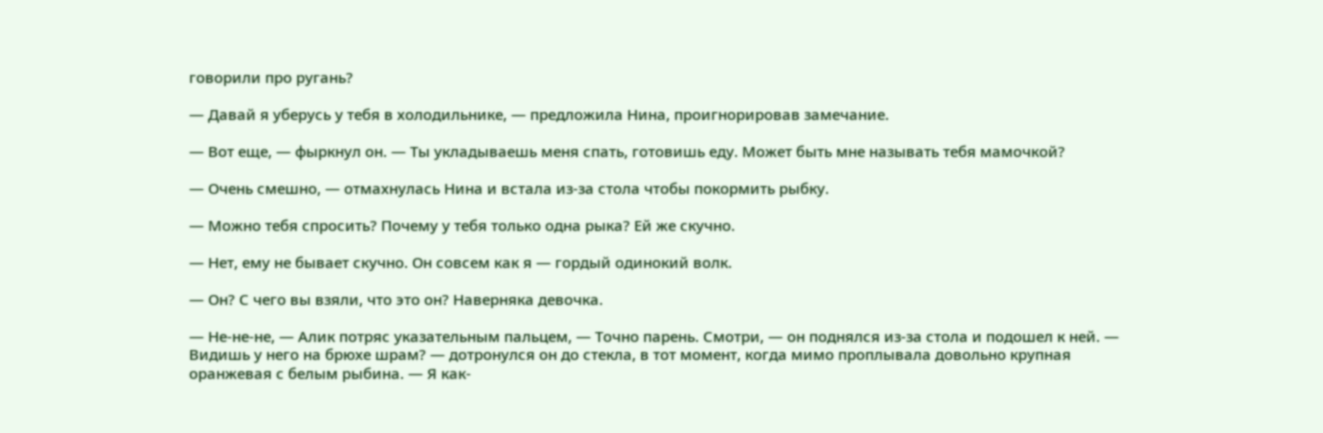говорили про ругань?

— Давай я уберусь у тебя в холодильнике, — предложила Нина, проигнорировав замечание.

— Вот еще, — фыркнул он. — Ты укладываешь меня спать, готовишь еду. Может быть мне называть тебя мамочкой?

— Очень смешно, — отмахнулась Нина и встала из-за стола чтобы покормить рыбку.

— Можно тебя спросить? Почему у тебя только одна рыка? Ей же скучно.

— Нет, ему не бывает скучно. Он совсем как я — гордый одинокий волк.

— Он? С чего вы взяли, что это он? Наверняка девочка.

— Не-не-не, — Алик потряс указательным пальцем, — Точно парень. Смотри, — он поднялся из-за стола и подошел к ней. — Видишь у него на брюхе шрам? — дотронулся он до стекла, в тот момент, когда мимо проплывала довольно крупная оранжевая с белым рыбина. — Я как-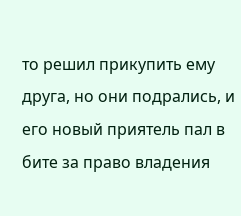то решил прикупить ему друга, но они подрались, и его новый приятель пал в бите за право владения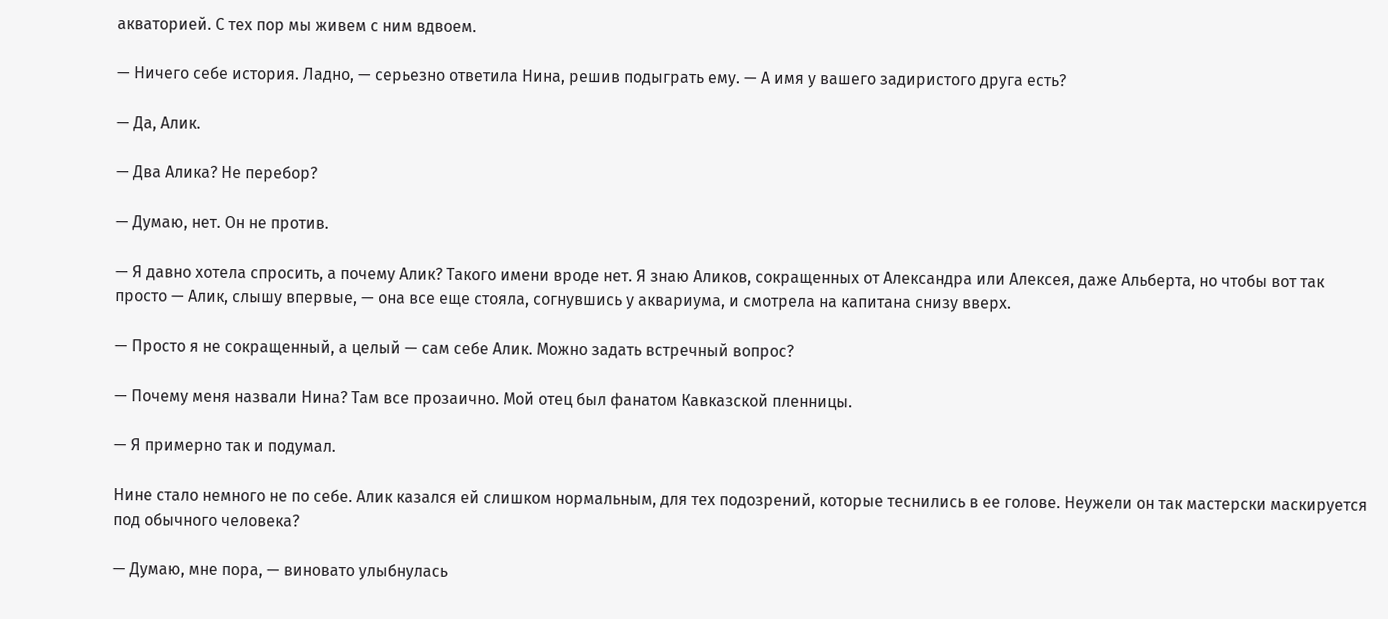акваторией. С тех пор мы живем с ним вдвоем.

— Ничего себе история. Ладно, — серьезно ответила Нина, решив подыграть ему. — А имя у вашего задиристого друга есть?

— Да, Алик.

— Два Алика? Не перебор?

— Думаю, нет. Он не против.

— Я давно хотела спросить, а почему Алик? Такого имени вроде нет. Я знаю Аликов, сокращенных от Александра или Алексея, даже Альберта, но чтобы вот так просто — Алик, слышу впервые, — она все еще стояла, согнувшись у аквариума, и смотрела на капитана снизу вверх.

— Просто я не сокращенный, а целый — сам себе Алик. Можно задать встречный вопрос?

— Почему меня назвали Нина? Там все прозаично. Мой отец был фанатом Кавказской пленницы.

— Я примерно так и подумал.

Нине стало немного не по себе. Алик казался ей слишком нормальным, для тех подозрений, которые теснились в ее голове. Неужели он так мастерски маскируется под обычного человека?

— Думаю, мне пора, — виновато улыбнулась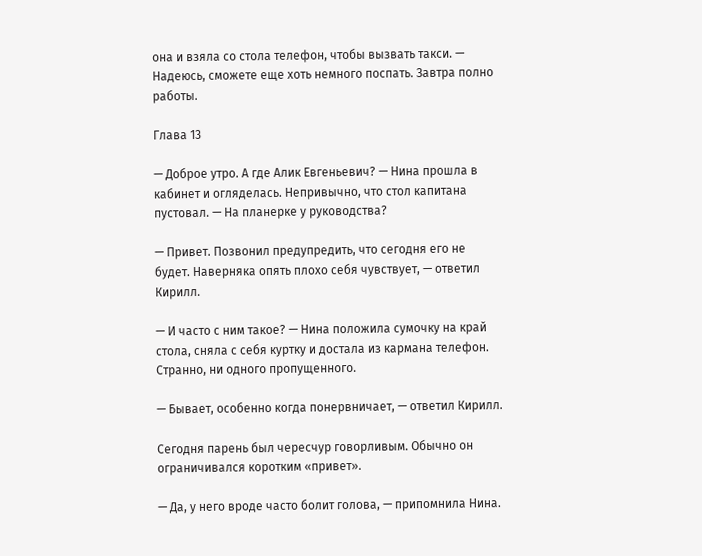она и взяла со стола телефон, чтобы вызвать такси. — Надеюсь, сможете еще хоть немного поспать. Завтра полно работы.

Глава 13

— Доброе утро. А где Алик Евгеньевич? — Нина прошла в кабинет и огляделась. Непривычно, что стол капитана пустовал. — На планерке у руководства?

— Привет. Позвонил предупредить, что сегодня его не будет. Наверняка опять плохо себя чувствует, — ответил Кирилл.

— И часто с ним такое? — Нина положила сумочку на край стола, сняла с себя куртку и достала из кармана телефон. Странно, ни одного пропущенного.

— Бывает, особенно когда понервничает, — ответил Кирилл.

Сегодня парень был чересчур говорливым. Обычно он ограничивался коротким «привет».

— Да, у него вроде часто болит голова, — припомнила Нина.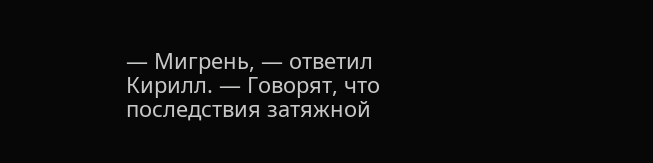— Мигрень, — ответил Кирилл. — Говорят, что последствия затяжной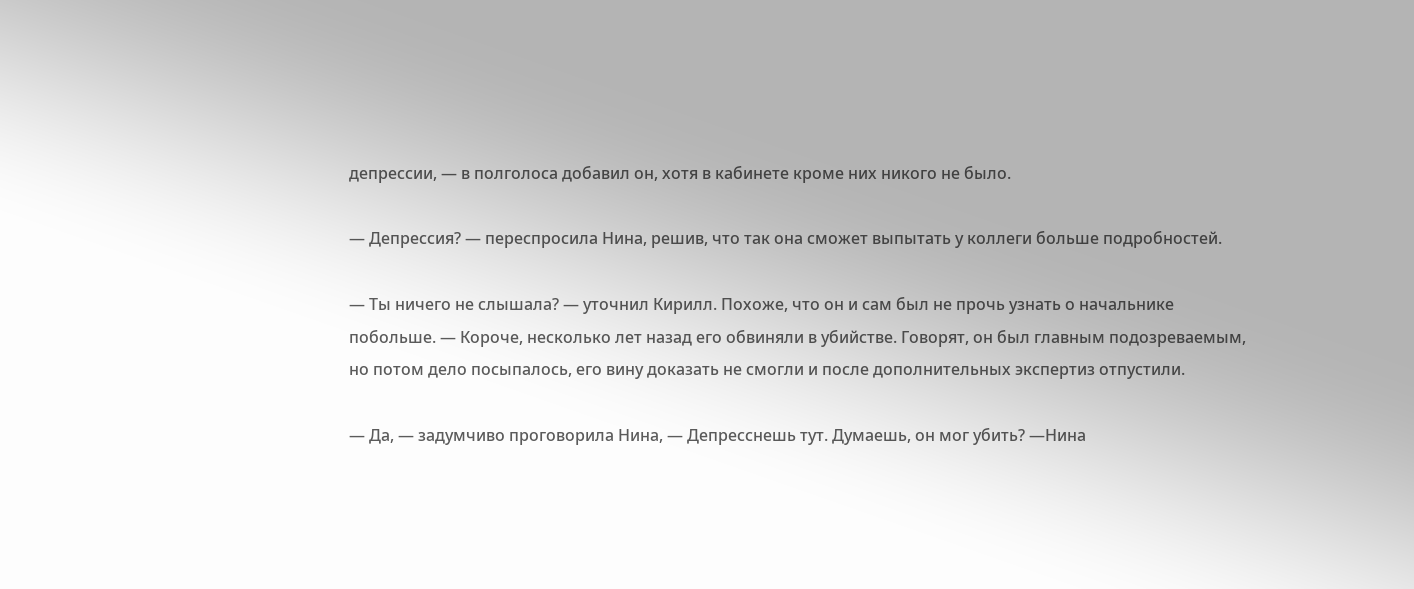депрессии, — в полголоса добавил он, хотя в кабинете кроме них никого не было.

— Депрессия? — переспросила Нина, решив, что так она сможет выпытать у коллеги больше подробностей.

— Ты ничего не слышала? — уточнил Кирилл. Похоже, что он и сам был не прочь узнать о начальнике побольше. — Короче, несколько лет назад его обвиняли в убийстве. Говорят, он был главным подозреваемым, но потом дело посыпалось, его вину доказать не смогли и после дополнительных экспертиз отпустили.

— Да, — задумчиво проговорила Нина, — Депресснешь тут. Думаешь, он мог убить? —Нина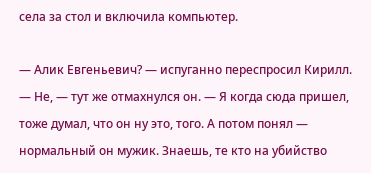села за стол и включила компьютер.

— Алик Евгеньевич? — испуганно переспросил Кирилл. — Не, — тут же отмахнулся он. — Я когда сюда пришел, тоже думал, что он ну это, того. А потом понял — нормальный он мужик. Знаешь, те кто на убийство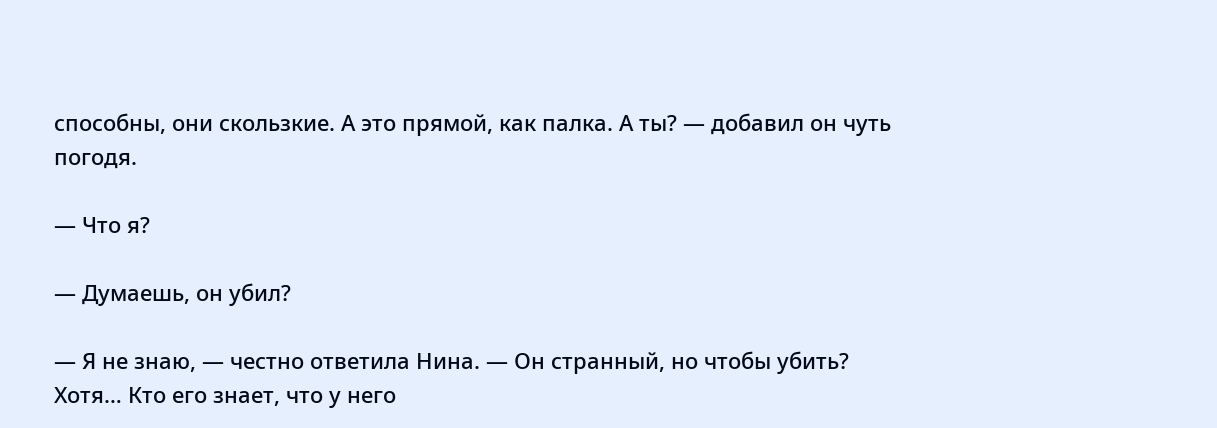способны, они скользкие. А это прямой, как палка. А ты? — добавил он чуть погодя.

— Что я?

— Думаешь, он убил?

— Я не знаю, — честно ответила Нина. — Он странный, но чтобы убить? Хотя… Кто его знает, что у него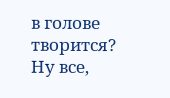в голове творится? Ну все,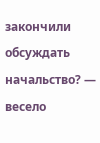закончили обсуждать начальство? — весело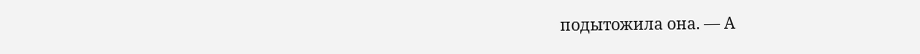подытожила она. — А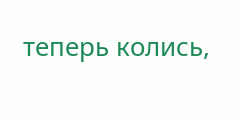теперь колись,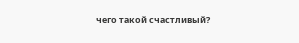чего такой счастливый?